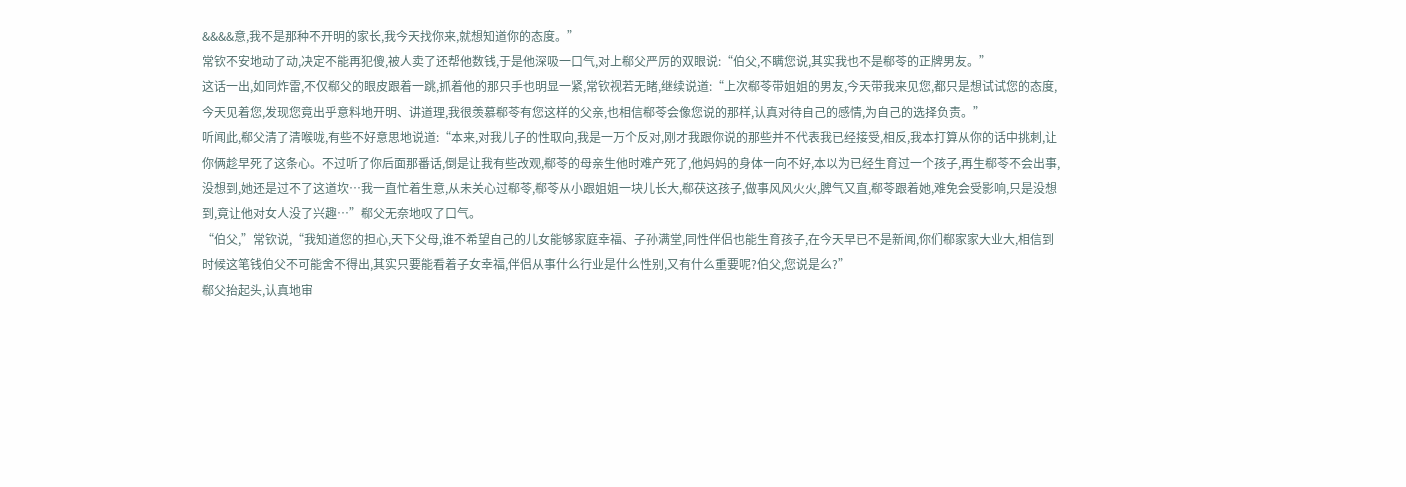&&&&意,我不是那种不开明的家长,我今天找你来,就想知道你的态度。”
常钦不安地动了动,决定不能再犯傻,被人卖了还帮他数钱,于是他深吸一口气,对上郗父严厉的双眼说:“伯父,不瞒您说,其实我也不是郗苓的正牌男友。”
这话一出,如同炸雷,不仅郗父的眼皮跟着一跳,抓着他的那只手也明显一紧,常钦视若无睹,继续说道:“上次郗苓带姐姐的男友,今天带我来见您,都只是想试试您的态度,今天见着您,发现您竟出乎意料地开明、讲道理,我很羡慕郗苓有您这样的父亲,也相信郗苓会像您说的那样,认真对待自己的感情,为自己的选择负责。”
听闻此,郗父清了清喉咙,有些不好意思地说道:“本来,对我儿子的性取向,我是一万个反对,刚才我跟你说的那些并不代表我已经接受,相反,我本打算从你的话中挑刺,让你俩趁早死了这条心。不过听了你后面那番话,倒是让我有些改观,郗苓的母亲生他时难产死了,他妈妈的身体一向不好,本以为已经生育过一个孩子,再生郗苓不会出事,没想到,她还是过不了这道坎…我一直忙着生意,从未关心过郗苓,郗苓从小跟姐姐一块儿长大,郗茯这孩子,做事风风火火,脾气又直,郗苓跟着她,难免会受影响,只是没想到,竟让他对女人没了兴趣…”郗父无奈地叹了口气。
“伯父,”常钦说,“我知道您的担心,天下父母,谁不希望自己的儿女能够家庭幸福、子孙满堂,同性伴侣也能生育孩子,在今天早已不是新闻,你们郗家家大业大,相信到时候这笔钱伯父不可能舍不得出,其实只要能看着子女幸福,伴侣从事什么行业是什么性别,又有什么重要呢?伯父,您说是么?”
郗父抬起头,认真地审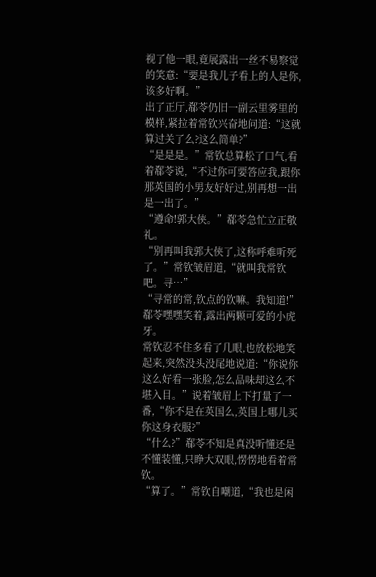视了他一眼,竟展露出一丝不易察觉的笑意:“要是我儿子看上的人是你,该多好啊。”
出了正厅,郗苓仍旧一副云里雾里的模样,紧拉着常钦兴奋地问道:“这就算过关了么?这么简单?”
“是是是。”常钦总算松了口气,看着郗苓说,“不过你可要答应我,跟你那英国的小男友好好过,别再想一出是一出了。”
“遵命!郭大侠。”郗苓急忙立正敬礼。
“别再叫我郭大侠了,这称呼难听死了。”常钦皱眉道,“就叫我常钦吧。寻…”
“寻常的常,钦点的钦嘛。我知道!”郗苓嘿嘿笑着,露出两颗可爱的小虎牙。
常钦忍不住多看了几眼,也放松地笑起来,突然没头没尾地说道:“你说你这么好看一张脸,怎么品味却这么不堪入目。”说着皱眉上下打量了一番,“你不是在英国么,英国上哪儿买你这身衣服?”
“什么?”郗苓不知是真没听懂还是不懂装懂,只睁大双眼,愣愣地看着常钦。
“算了。”常钦自嘲道,“我也是闲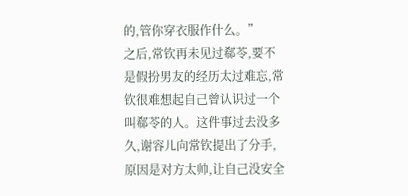的,管你穿衣服作什么。”
之后,常钦再未见过郗苓,要不是假扮男友的经历太过难忘,常钦很难想起自己曾认识过一个叫郗苓的人。这件事过去没多久,谢容儿向常钦提出了分手,原因是对方太帅,让自己没安全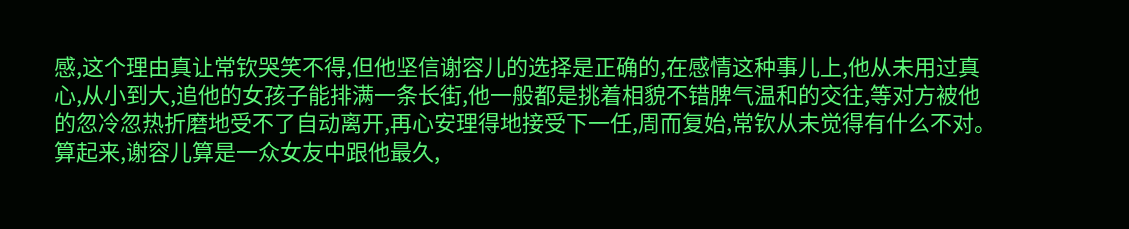感,这个理由真让常钦哭笑不得,但他坚信谢容儿的选择是正确的,在感情这种事儿上,他从未用过真心,从小到大,追他的女孩子能排满一条长街,他一般都是挑着相貌不错脾气温和的交往,等对方被他的忽冷忽热折磨地受不了自动离开,再心安理得地接受下一任,周而复始,常钦从未觉得有什么不对。算起来,谢容儿算是一众女友中跟他最久,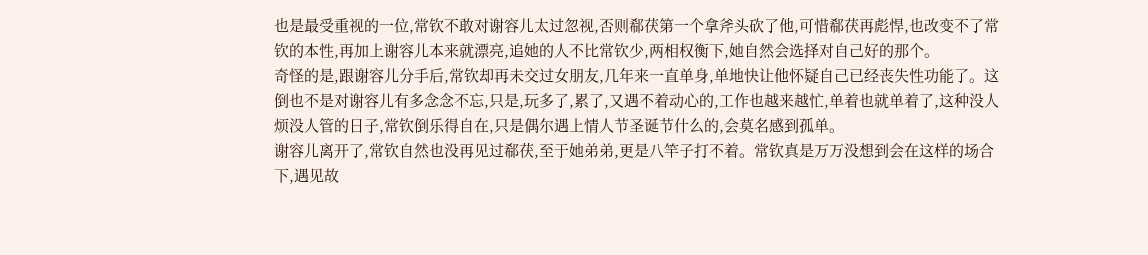也是最受重视的一位,常钦不敢对谢容儿太过忽视,否则郗茯第一个拿斧头砍了他,可惜郗茯再彪悍,也改变不了常钦的本性,再加上谢容儿本来就漂亮,追她的人不比常钦少,两相权衡下,她自然会选择对自己好的那个。
奇怪的是,跟谢容儿分手后,常钦却再未交过女朋友,几年来一直单身,单地快让他怀疑自己已经丧失性功能了。这倒也不是对谢容儿有多念念不忘,只是,玩多了,累了,又遇不着动心的,工作也越来越忙,单着也就单着了,这种没人烦没人管的日子,常钦倒乐得自在,只是偶尔遇上情人节圣诞节什么的,会莫名感到孤单。
谢容儿离开了,常钦自然也没再见过郗茯,至于她弟弟,更是八竿子打不着。常钦真是万万没想到会在这样的场合下,遇见故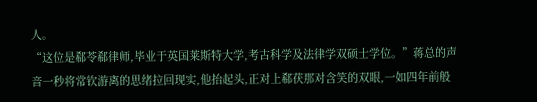人。
“这位是郗苓郗律师,毕业于英国莱斯特大学,考古科学及法律学双硕士学位。”蒋总的声音一秒将常钦游离的思绪拉回现实,他抬起头,正对上郗茯那对含笑的双眼,一如四年前般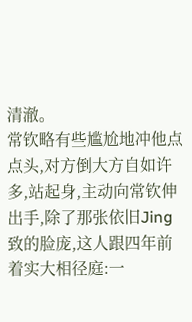清澈。
常钦略有些尴尬地冲他点点头,对方倒大方自如许多,站起身,主动向常钦伸出手,除了那张依旧Jing致的脸庞,这人跟四年前着实大相径庭:一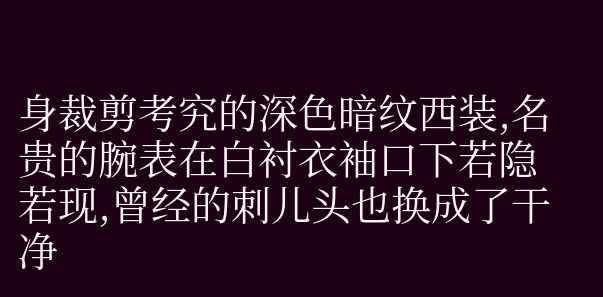身裁剪考究的深色暗纹西装,名贵的腕表在白衬衣袖口下若隐若现,曾经的刺儿头也换成了干净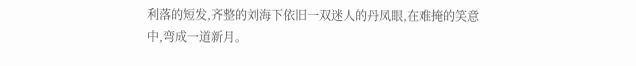利落的短发,齐整的刘海下依旧一双迷人的丹凤眼,在难掩的笑意中,弯成一道新月。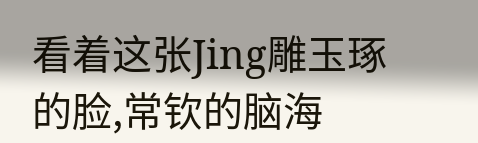看着这张Jing雕玉琢的脸,常钦的脑海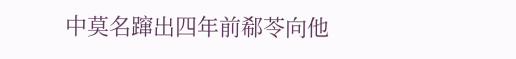中莫名蹿出四年前郗苓向他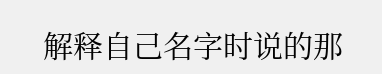解释自己名字时说的那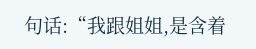句话:“我跟姐姐,是含着